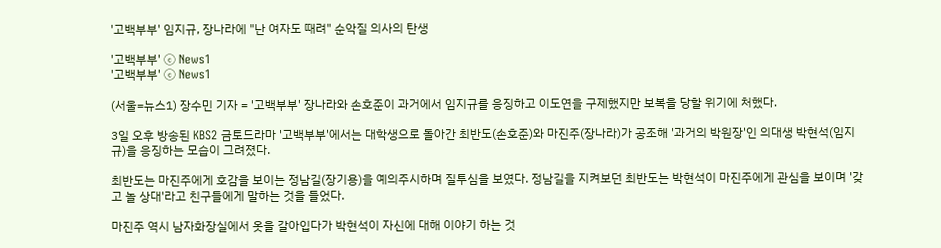'고백부부' 임지규, 장나라에 "난 여자도 때려" 순악질 의사의 탄생

'고백부부' ⓒ News1
'고백부부' ⓒ News1

(서울=뉴스1) 장수민 기자 = '고백부부' 장나라와 손호준이 과거에서 임지규를 응징하고 이도연을 구제했지만 보복을 당할 위기에 처했다.

3일 오후 방송된 KBS2 금토드라마 '고백부부'에서는 대학생으로 돌아간 최반도(손호준)와 마진주(장나라)가 공조해 '과거의 박원장'인 의대생 박현석(임지규)을 응징하는 모습이 그려졌다.

최반도는 마진주에게 호감을 보이는 정남길(장기용)을 예의주시하며 질투심을 보였다. 정남길을 지켜보던 최반도는 박현석이 마진주에게 관심을 보이며 '갖고 놀 상대'라고 친구들에게 말하는 것을 들었다.

마진주 역시 남자화장실에서 옷을 갈아입다가 박현석이 자신에 대해 이야기 하는 것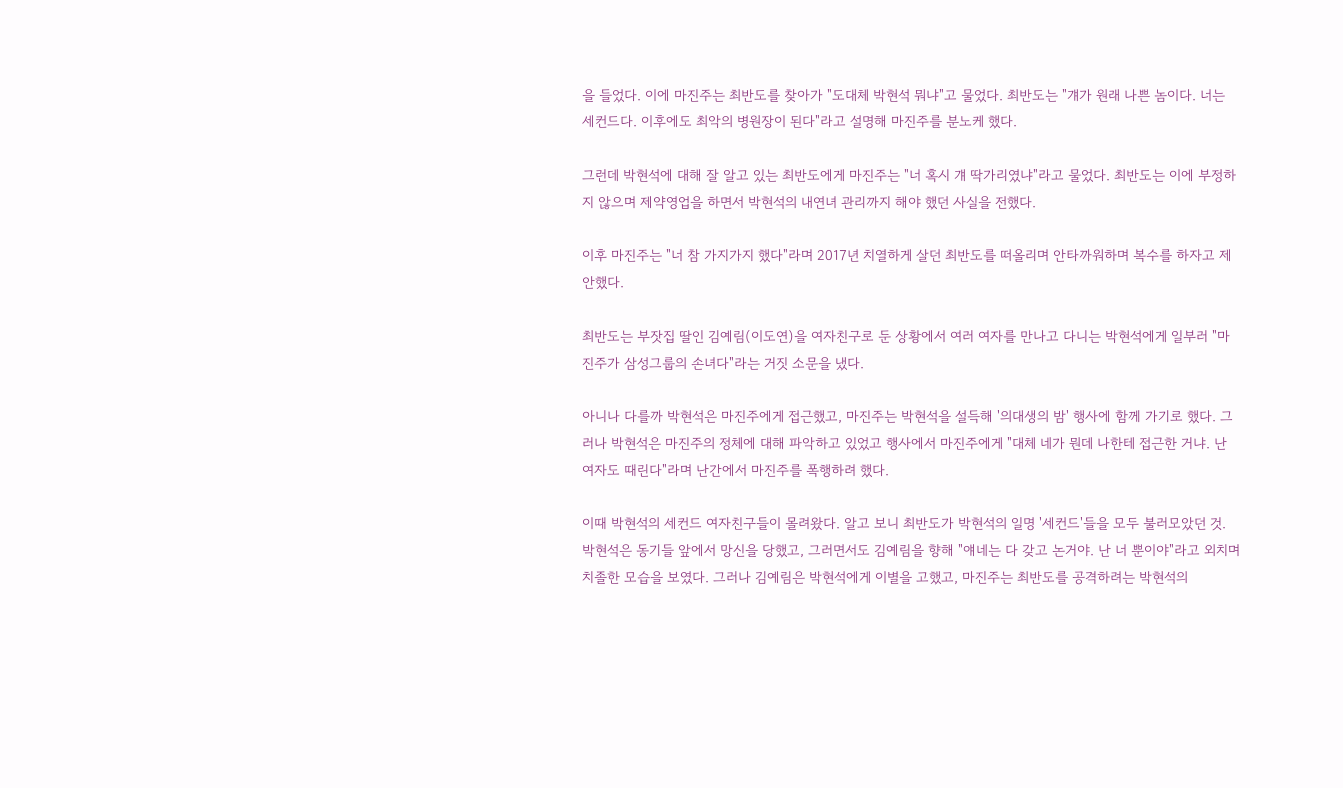을 들었다. 이에 마진주는 최반도를 찾아가 "도대체 박현석 뭐냐"고 물었다. 최반도는 "걔가 원래 나쁜 놈이다. 너는 세컨드다. 이후에도 최악의 병원장이 된다"라고 설명해 마진주를 분노케 했다.

그런데 박현석에 대해 잘 알고 있는 최반도에게 마진주는 "너 혹시 걔 딱가리였냐"라고 물었다. 최반도는 이에 부정하지 않으며 제약영업을 하면서 박현석의 내연녀 관리까지 해야 했던 사실을 전했다.

이후 마진주는 "너 참 가지가지 했다"라며 2017년 치열하게 살던 최반도를 떠올리며 안타까워하며 복수를 하자고 제안했다.

최반도는 부잣집 딸인 김예림(이도연)을 여자친구로 둔 상황에서 여러 여자를 만나고 다니는 박현석에게 일부러 "마진주가 삼성그룹의 손녀다"라는 거짓 소문을 냈다.

아니나 다를까 박현석은 마진주에게 접근했고, 마진주는 박현석을 설득해 '의대생의 밤' 행사에 함께 가기로 했다. 그러나 박현석은 마진주의 정체에 대해 파악하고 있었고 행사에서 마진주에게 "대체 네가 뭔데 나한테 접근한 거냐. 난 여자도 때린다"라며 난간에서 마진주를 폭행하려 했다.

이때 박현석의 세컨드 여자친구들이 몰려왔다. 알고 보니 최반도가 박현석의 일명 '세컨드'들을 모두 불러모았던 것. 박현석은 동기들 앞에서 망신을 당했고, 그러면서도 김예림을 향해 "얘네는 다 갖고 논거야. 난 너 뿐이야"라고 외치며 치졸한 모습을 보였다. 그러나 김예림은 박현석에게 이별을 고했고, 마진주는 최반도를 공격하려는 박현석의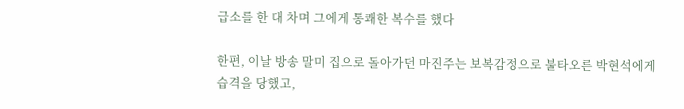급소를 한 대 차며 그에게 통쾌한 복수를 했다

한편, 이날 방송 말미 집으로 돌아가던 마진주는 보복감정으로 불타오른 박현석에게 습격을 당했고,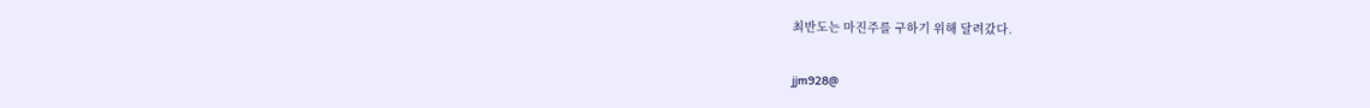최반도는 마진주를 구하기 위해 달려갔다.

jjm928@